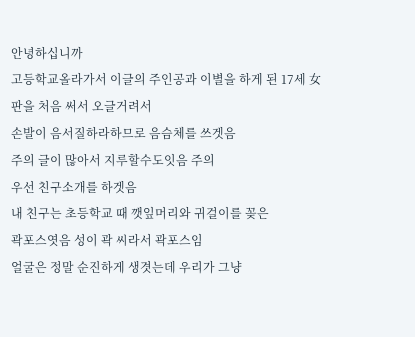안녕하십니까
고등학교올라가서 이글의 주인공과 이별을 하게 된 17세 女
판을 처음 써서 오글거려서
손발이 음서질하라하므로 음슴체를 쓰겟음
주의 글이 많아서 지루할수도잇음 주의
우선 친구소개를 하겟음
내 친구는 초등학교 때 깻잎머리와 귀걸이를 꽂은
곽포스엿음 성이 곽 씨라서 곽포스임
얼굴은 정말 순진하게 생겻는데 우리가 그냥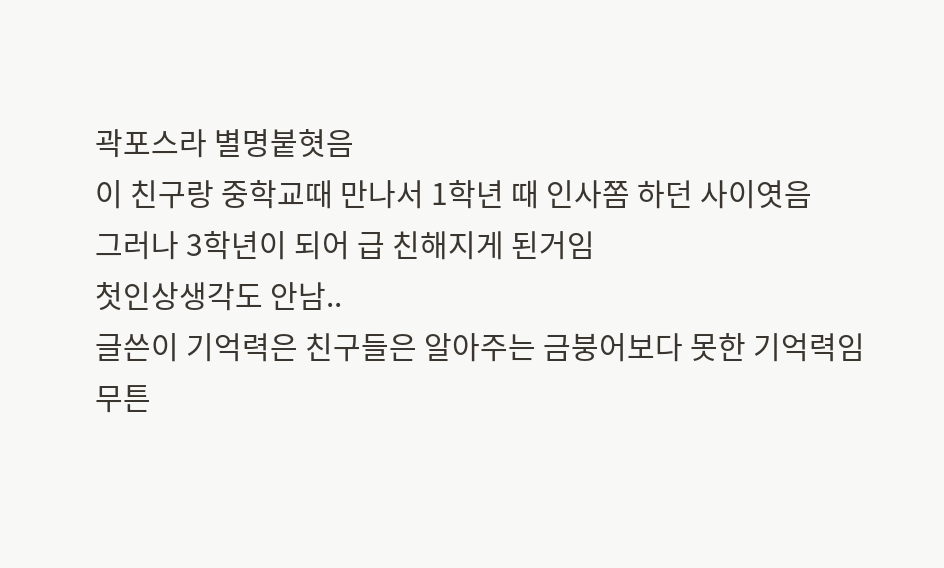곽포스라 별명붙혓음
이 친구랑 중학교때 만나서 1학년 때 인사쫌 하던 사이엿음
그러나 3학년이 되어 급 친해지게 된거임
첫인상생각도 안남..
글쓴이 기억력은 친구들은 알아주는 금붕어보다 못한 기억력임
무튼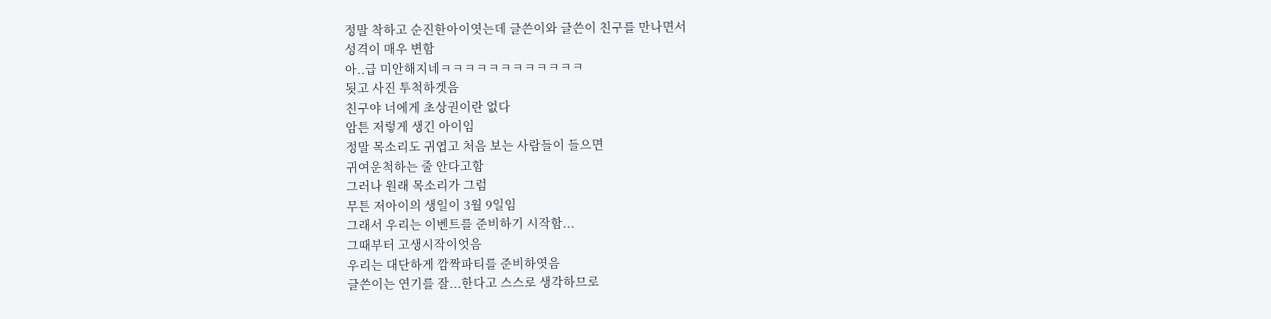정말 착하고 순진한아이엿는데 글쓴이와 글쓴이 친구를 만나면서
성격이 매우 변함
아..급 미안해지네ㅋㅋㅋㅋㅋㅋㅋㅋㅋㅋㅋㅋ
됫고 사진 투척하겟음
친구야 너에게 초상권이란 없다
암튼 저렇게 생긴 아이임
정말 목소리도 귀엽고 처음 보는 사람들이 들으면
귀여운척하는 줄 안다고함
그러나 원래 목소리가 그럼
무튼 저아이의 생일이 3월 9일임
그래서 우리는 이벤트를 준비하기 시작함...
그때부터 고생시작이엇음
우리는 대단하게 깜짝파티를 준비하엿음
글쓴이는 연기를 잘...한다고 스스로 생각하므로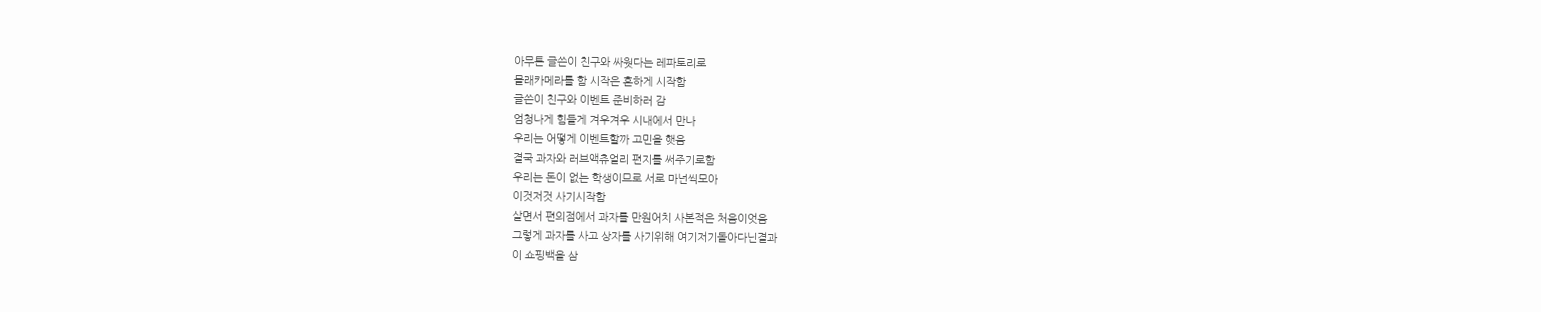아무튼 글쓴이 친구와 싸웟다는 레파토리로
몰래카메라를 함 시작은 흔하게 시작함
글쓴이 친구와 이벤트 준비하러 감
엄청나게 힘들게 겨우겨우 시내에서 만나
우리는 어떻게 이벤트할까 고민을 햇음
결국 과자와 러브액츄얼리 편지를 써주기로함
우리는 돈이 없는 학생이므로 서로 마넌씩모아
이것저것 사기시작함
살면서 편의점에서 과자를 만원어치 사본적은 처음이엇음
그렇게 과자를 사고 상자를 사기위해 여기저기돌아다닌결과
이 쇼핑백을 삼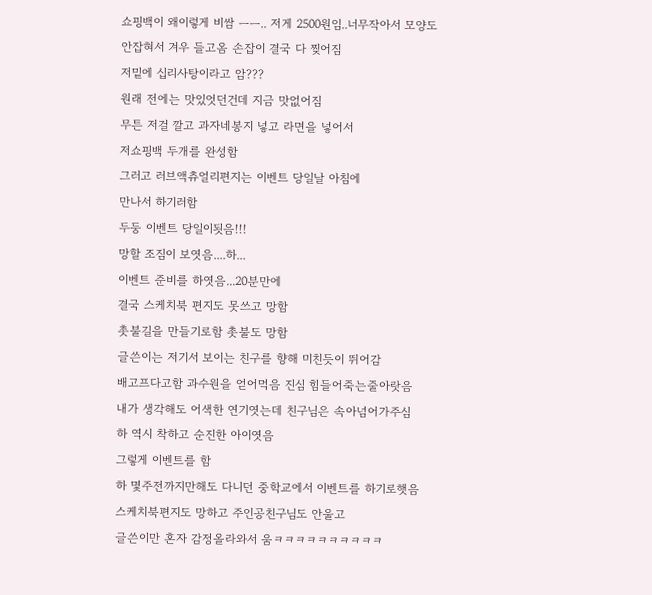쇼핑백이 왜이렇게 비쌈 ㅡㅡ.. 저게 2500원임..너무작아서 모양도
안잡혀서 겨우 들고옴 손잡이 결국 다 찢어짐
저밑에 십리사탕이라고 암???
원래 전에는 맛있엇던건데 지금 맛없어짐
무튼 저걸 깔고 과자네봉지 넣고 라면을 넣어서
저쇼핑백 두개를 완성함
그러고 러브액츄얼리편지는 이벤트 당일날 아침에
만나서 하기러함
두둥 이벤트 당일이됫음!!!
망할 조짐이 보엿음....하...
이벤트 준비를 하엿음...20분만에
결국 스케치북 편지도 못쓰고 망함
촛불길을 만들기로함 촛불도 망함
글쓴이는 저기서 보이는 친구를 향해 미친듯이 뛰어감
배고프다고함 과수원을 얻어먹음 진심 힘들어죽는줄아랏음
내가 생각해도 어색한 연기엿는데 친구님은 속아넘어가주심
하 역시 착하고 순진한 아이엿음
그렇게 이벤트를 함
하 몇주전까지만해도 다니던 중학교에서 이벤트를 하기로햇음
스케치북편지도 망하고 주인공친구님도 안울고
글쓴이만 혼자 감정올라와서 움ㅋㅋㅋㅋㅋㅋㅋㅋㅋㅋ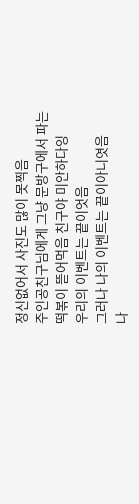정신없어서 사진도 많이 못찍음
주인공친구님에게 그냥 문방구에서 파는
떡볶이 뜯어먹음 친구야 미안하다잉
우리의 이벤트는 끝이엇음
그러나 나의 이벤트는 끝이아니엿음
나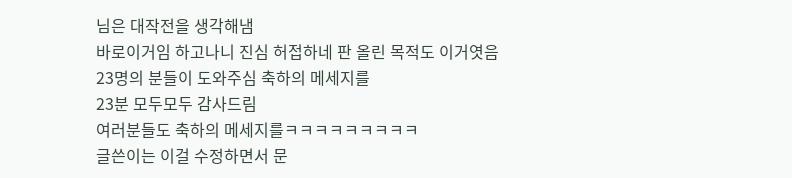님은 대작전을 생각해냄
바로이거임 하고나니 진심 허접하네 판 올린 목적도 이거엿음
23명의 분들이 도와주심 축하의 메세지를
23분 모두모두 감사드림
여러분들도 축하의 메세지를ㅋㅋㅋㅋㅋㅋㅋㅋㅋ
글쓴이는 이걸 수정하면서 문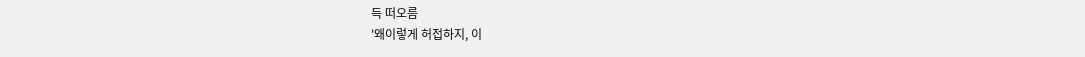득 떠오름
'왜이렇게 허접하지, 이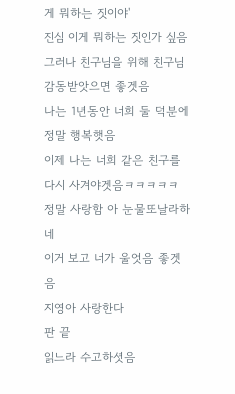게 뭐하는 짓이야'
진심 이게 뭐하는 짓인가 싶음
그러나 친구님을 위해 친구님 감동받앗으면 좋겟음
나는 1년동안 너희 둘 덕분에 정말 행복햇음
이제 나는 너희 같은 친구를 다시 사겨야겟음ㅋㅋㅋㅋㅋ
정말 사랑함 아 눈물또날라하네
이거 보고 너가 울엇음 좋겟음
지영아 사랑한다
판 끝
읽느라 수고하셧음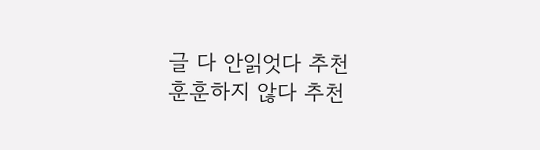글 다 안읽엇다 추천
훈훈하지 않다 추천